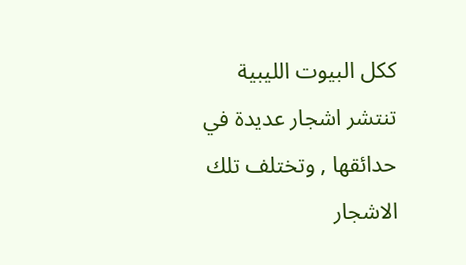ككل البيوت الليبية تنتشر اشجار عديدة في حدائقها , وتختلف تلك الاشجار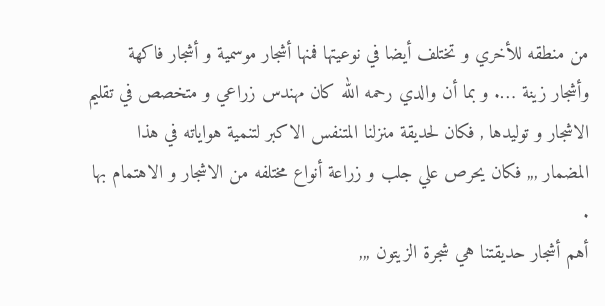من منطقه للأخري و تختلف أيضا في نوعيتها فمنها أشجار موسمية و أشجار فاكهة وأشجار زينة …. و بما أن والدي رحمه الله كان مهندس زراعي و متخصص في تقليم الاشجار و توليدها , فكان لحديقة منزلنا المتنفس الاكبر لتنمية هواياته في هذا المضمار ,,, فكان يحرص علي جلب و زراعة أنواع مختلفه من الاشجار و الاهتمام بها .
أهم أشجار حديقتنا هي شجرة الزيتون ,,,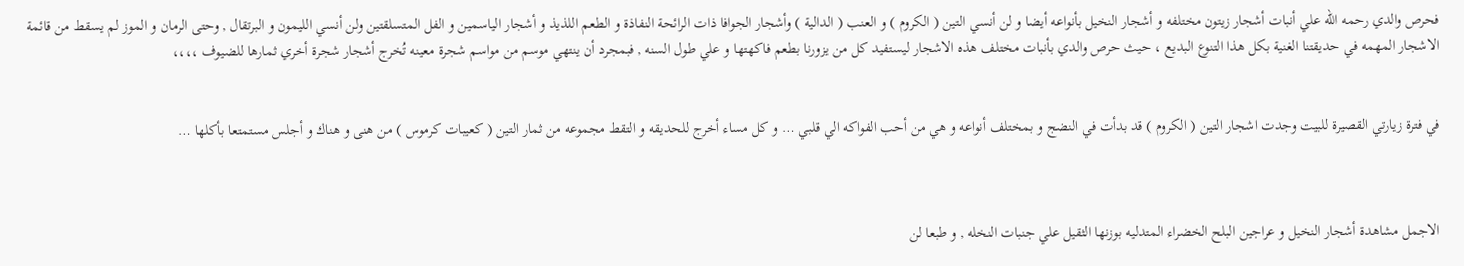فحرص والدي رحمه الله علي أنبات أشجار زيتون مختلفه و أشجار النخيل بأنواعه أيضا و لن أنسي التين ( الكروم ) و العنب ( الدالية ) وأشجار الجوافا ذات الرائحة النفاذة و الطعم اللذيذ و أشجار الياسمين و الفل المتسلقتين ولن أنسي الليمون و البرتقال , وحتى الرمان و الموز لم يسقط من قائمة الاشجار المهمه في حديقتنا الغنية بكل هذا التنوع البديع ، حيث حرص والدي بأنبات مختلف هذه الاشجار ليستفيد كل من يزورنا بطعم فاكهتها و علي طول السنه , فبمجرد أن ينتهي موسم من مواسم شجرة معينه تُخرج أشجار شجرة أخري ثمارها للضيوف ،،،،


في فترة زيارتي القصيرة للبيت وجدت اشجار التين ( الكروم ) قد بدأت في النضج و بمختلف أنواعه و هي من أحب الفواكه الي قلبي … و كل مساء أخرج للحديقه و التقط مجموعه من ثمار التين ( كعيبات كرموس ) من هنى و هناك و أجلس مستمتعا بأكلها …



الاجمل مشاهدة أشجار النخيل و عراجين البلح الخضراء المتدليه بوزنها الثقيل علي جنبات النخله , و طبعا لن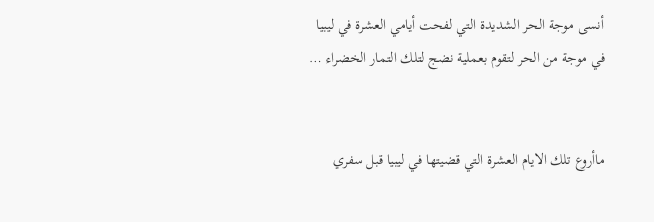أنسى موجة الحر الشديدة التي لفحت أيامي العشرة في ليبيا في موجة من الحر لتقوم بعملية نضج لتلك التمار الخضراء …


ماأروع تلك الايام العشرة التي قضيتها في ليبيا قبل سفري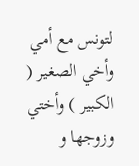لتونس مع أمي وأخي الصغير ( الكبير ) وأختي وزوجها و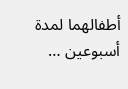أطفالهما لمدة أسبوعين …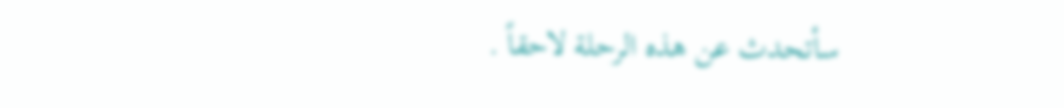سأتحدث عن هذه الرحلة لاحقاً .